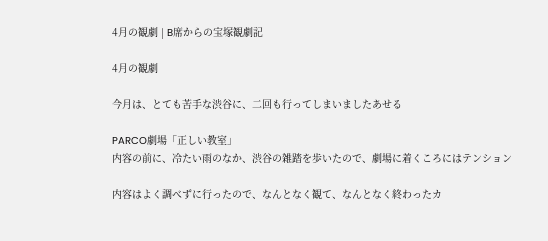4月の観劇 | B席からの宝塚観劇記

4月の観劇

今月は、とても苦手な渋谷に、二回も行ってしまいましたあせる

PARCO劇場「正しい教室」
内容の前に、冷たい雨のなか、渋谷の雑踏を歩いたので、劇場に着くころにはテンション

内容はよく調べずに行ったので、なんとなく観て、なんとなく終わったカ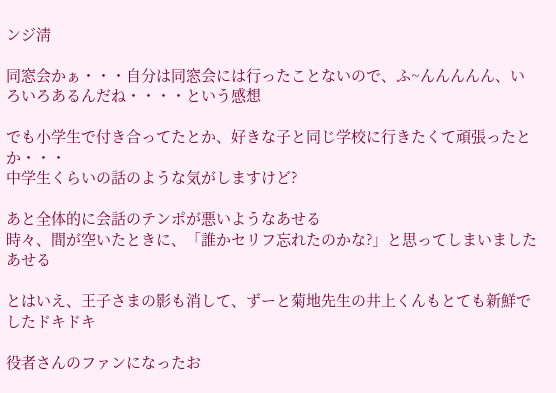ンジ淸

同窓会かぁ・・・自分は同窓会には行ったことないので、ふ~んんんんん、いろいろあるんだね・・・・という感想

でも小学生で付き合ってたとか、好きな子と同じ学校に行きたくて頑張ったとか・・・
中学生くらいの話のような気がしますけど?

あと全体的に会話のテンポが悪いようなあせる
時々、間が空いたときに、「誰かセリフ忘れたのかな?」と思ってしまいましたあせる

とはいえ、王子さまの影も消して、ずーと菊地先生の井上くんもとても新鮮でしたドキドキ

役者さんのファンになったお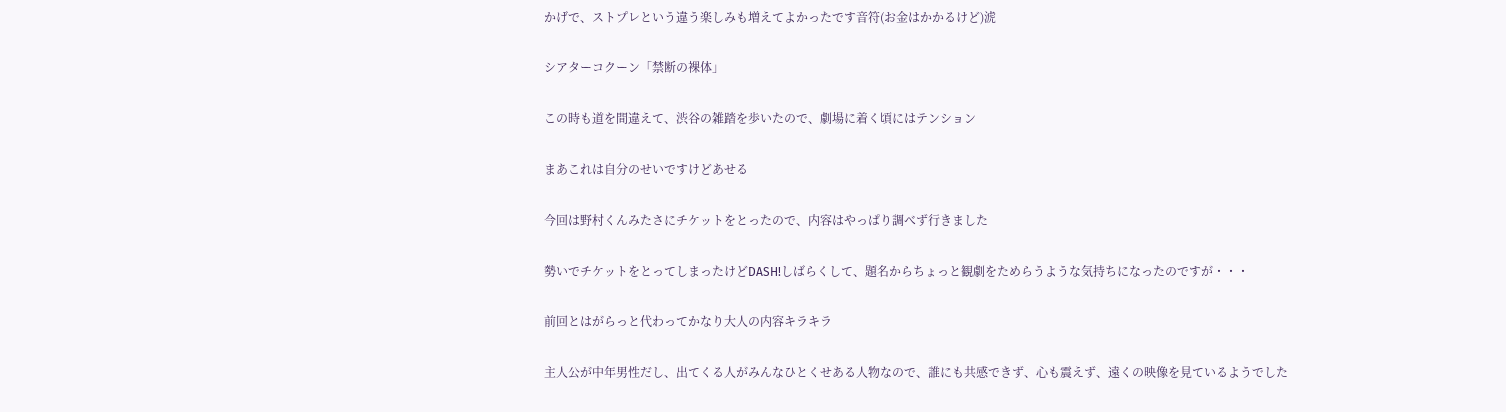かげで、ストプレという違う楽しみも増えてよかったです音符(お金はかかるけど)淲

シアターコクーン「禁断の裸体」

この時も道を間違えて、渋谷の雑踏を歩いたので、劇場に着く頃にはテンション

まあこれは自分のせいですけどあせる

今回は野村くんみたさにチケットをとったので、内容はやっぱり調べず行きました

勢いでチケットをとってしまったけどDASH!しばらくして、題名からちょっと観劇をためらうような気持ちになったのですが・・・

前回とはがらっと代わってかなり大人の内容キラキラ

主人公が中年男性だし、出てくる人がみんなひとくせある人物なので、誰にも共感できず、心も震えず、遠くの映像を見ているようでした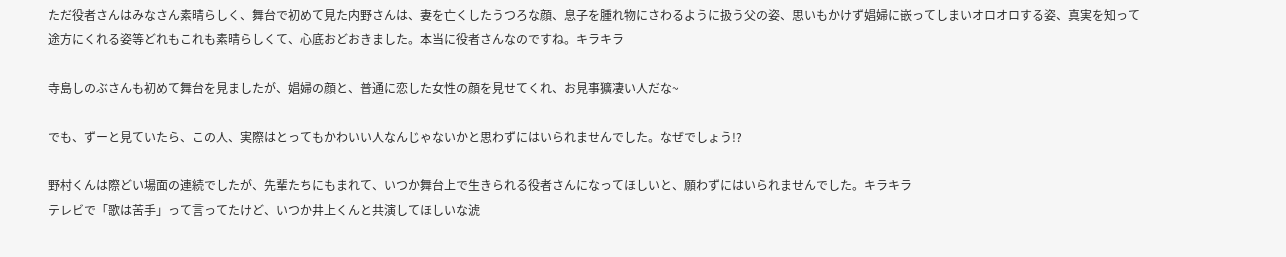ただ役者さんはみなさん素晴らしく、舞台で初めて見た内野さんは、妻を亡くしたうつろな顔、息子を腫れ物にさわるように扱う父の姿、思いもかけず娼婦に嵌ってしまいオロオロする姿、真実を知って途方にくれる姿等どれもこれも素晴らしくて、心底おどおきました。本当に役者さんなのですね。キラキラ

寺島しのぶさんも初めて舞台を見ましたが、娼婦の顔と、普通に恋した女性の顔を見せてくれ、お見事獷凄い人だな~

でも、ずーと見ていたら、この人、実際はとってもかわいい人なんじゃないかと思わずにはいられませんでした。なぜでしょう!?

野村くんは際どい場面の連続でしたが、先輩たちにもまれて、いつか舞台上で生きられる役者さんになってほしいと、願わずにはいられませんでした。キラキラ
テレビで「歌は苦手」って言ってたけど、いつか井上くんと共演してほしいな淲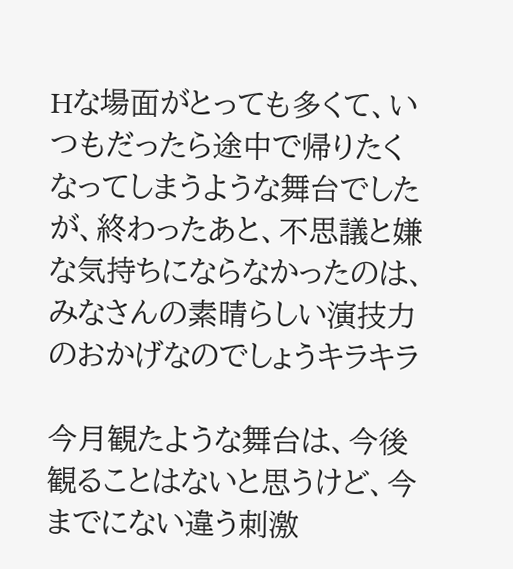Hな場面がとっても多くて、いつもだったら途中で帰りたくなってしまうような舞台でしたが、終わったあと、不思議と嫌な気持ちにならなかったのは、みなさんの素晴らしい演技力のおかげなのでしょうキラキラ

今月観たような舞台は、今後観ることはないと思うけど、今までにない違う刺激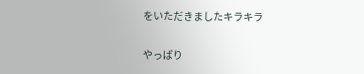をいただきましたキラキラ

やっぱり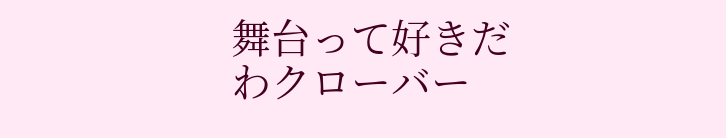舞台って好きだわクローバー